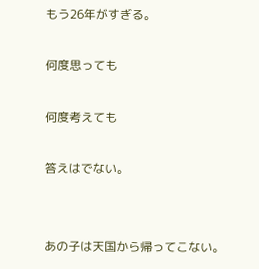もう26年がすぎる。

何度思っても

何度考えても

答えはでない。


あの子は天国から帰ってこない。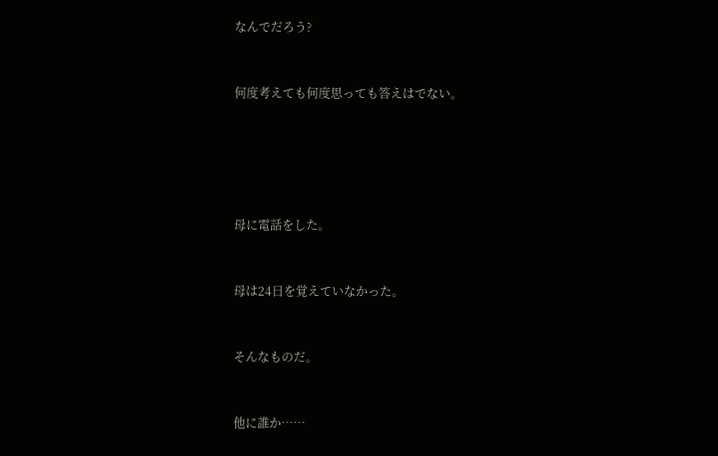なんでだろう?


何度考えても何度思っても答えはでない。





母に電話をした。


母は24日を覚えていなかった。


そんなものだ。


他に誰か……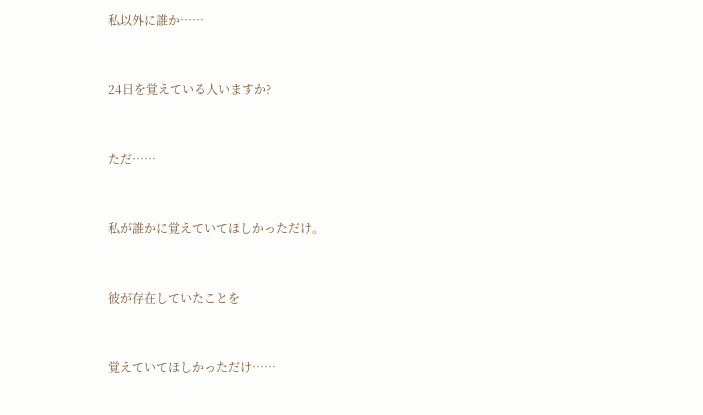私以外に誰か……


24日を覚えている人いますか?


ただ……


私が誰かに覚えていてほしかっただけ。


彼が存在していたことを


覚えていてほしかっただけ……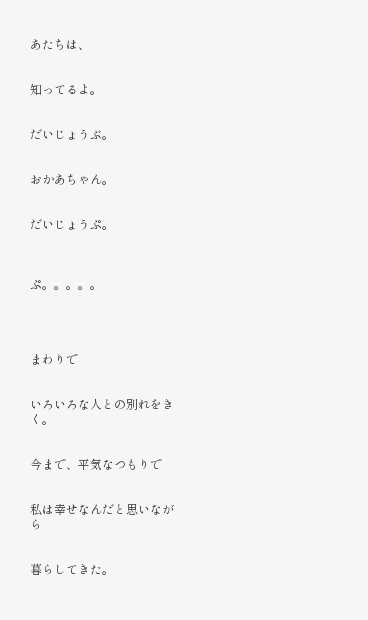あたちは、


知ってるよ。


だいじょうぶ。


おかあちゃん。


だいじょうぷ。



ぷ。。。。。




まわりで


いろいろな人との別れをきく。


今まで、平気なつもりで


私は幸せなんだと思いながら


暮らしてきた。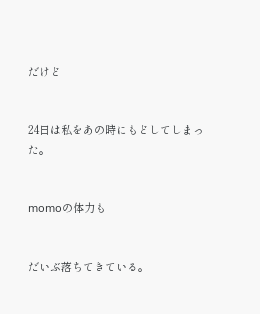だけど


24日は私をあの時にもどしてしまった。


momoの体力も


だいぶ落ちてきている。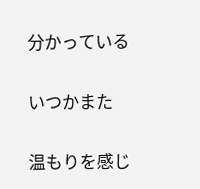分かっている


いつかまた


温もりを感じ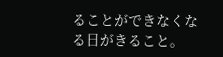ることができなくなる日がきること。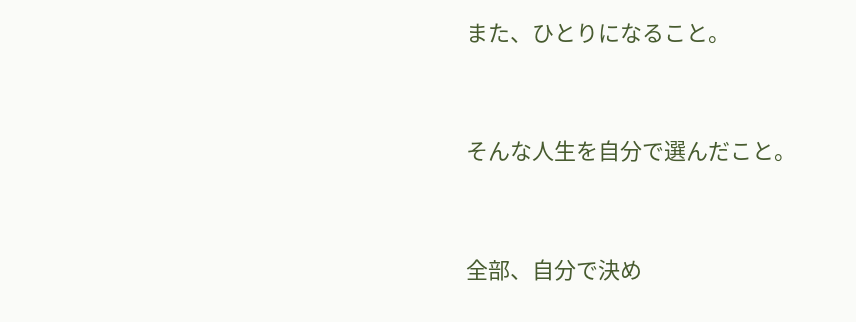また、ひとりになること。


そんな人生を自分で選んだこと。


全部、自分で決め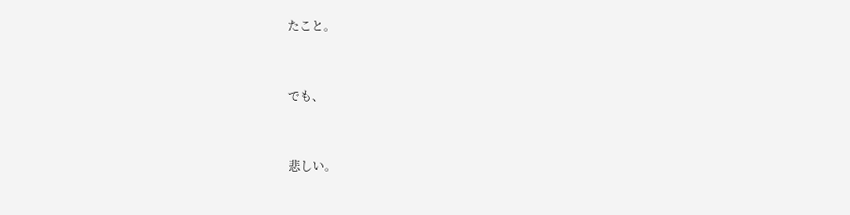たこと。


でも、


悲しい。